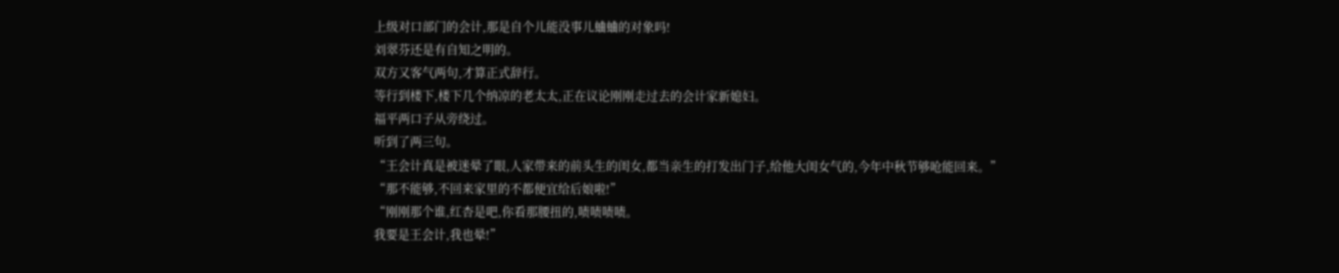上级对口部门的会计,那是自个儿能没事儿蛐蛐的对象吗!
刘翠芬还是有自知之明的。
双方又客气两句,才算正式辞行。
等行到楼下,楼下几个纳凉的老太太,正在议论刚刚走过去的会计家新媳妇。
福平两口子从旁绕过。
听到了两三句。
“王会计真是被迷晕了眼,人家带来的前头生的闺女,都当亲生的打发出门子,给他大闺女气的,今年中秋节够呛能回来。”
“那不能够,不回来家里的不都便宜给后娘啦!”
“刚刚那个谁,红杏是吧,你看那腰扭的,啧啧啧啧。
我要是王会计,我也晕!”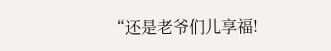“还是老爷们儿享福!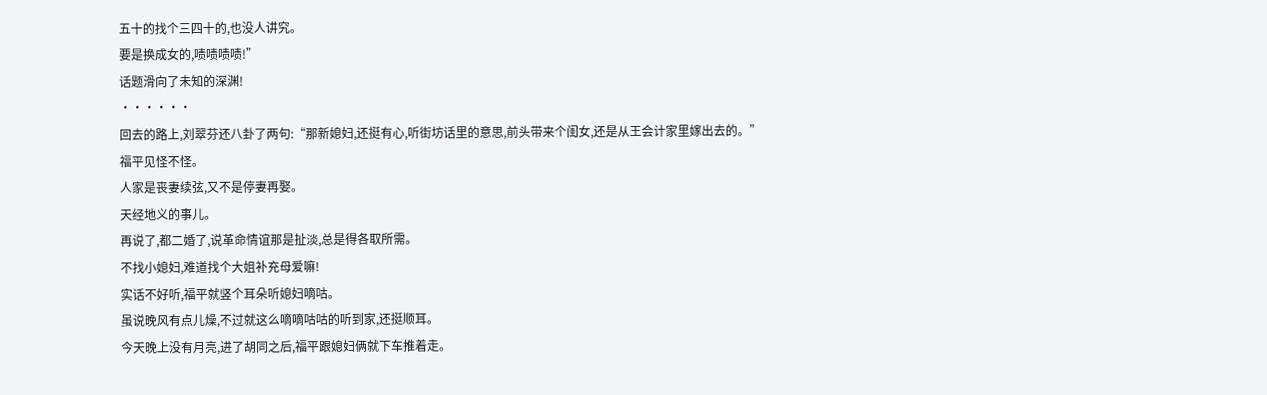五十的找个三四十的,也没人讲究。
要是换成女的,啧啧啧啧!”
话题滑向了未知的深渊!
······
回去的路上,刘翠芬还八卦了两句:“那新媳妇,还挺有心,听街坊话里的意思,前头带来个闺女,还是从王会计家里嫁出去的。”
福平见怪不怪。
人家是丧妻续弦,又不是停妻再娶。
天经地义的事儿。
再说了,都二婚了,说革命情谊那是扯淡,总是得各取所需。
不找小媳妇,难道找个大姐补充母爱嘛!
实话不好听,福平就竖个耳朵听媳妇嘀咕。
虽说晚风有点儿燥,不过就这么嘀嘀咕咕的听到家,还挺顺耳。
今天晚上没有月亮,进了胡同之后,福平跟媳妇俩就下车推着走。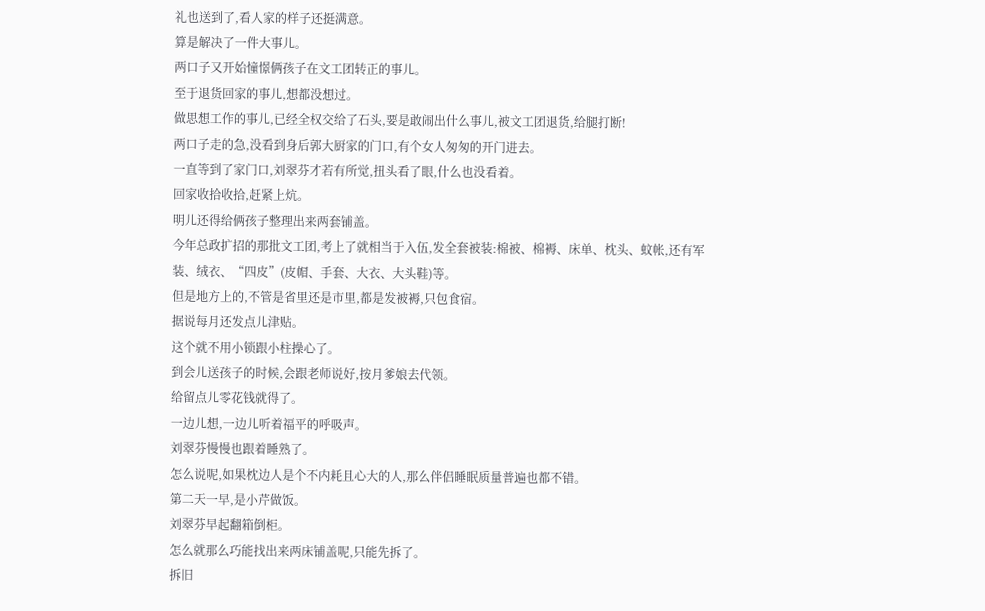礼也送到了,看人家的样子还挺满意。
算是解决了一件大事儿。
两口子又开始憧憬俩孩子在文工团转正的事儿。
至于退货回家的事儿,想都没想过。
做思想工作的事儿,已经全权交给了石头,要是敢闹出什么事儿,被文工团退货,给腿打断!
两口子走的急,没看到身后郭大厨家的门口,有个女人匆匆的开门进去。
一直等到了家门口,刘翠芬才若有所觉,扭头看了眼,什么也没看着。
回家收拾收拾,赶紧上炕。
明儿还得给俩孩子整理出来两套铺盖。
今年总政扩招的那批文工团,考上了就相当于入伍,发全套被装:棉被、棉褥、床单、枕头、蚊帐,还有军装、绒衣、“四皮”(皮帽、手套、大衣、大头鞋)等。
但是地方上的,不管是省里还是市里,都是发被褥,只包食宿。
据说每月还发点儿津贴。
这个就不用小锁跟小柱操心了。
到会儿送孩子的时候,会跟老师说好,按月爹娘去代领。
给留点儿零花钱就得了。
一边儿想,一边儿听着福平的呼吸声。
刘翠芬慢慢也跟着睡熟了。
怎么说呢,如果枕边人是个不内耗且心大的人,那么伴侣睡眠质量普遍也都不错。
第二天一早,是小芹做饭。
刘翠芬早起翻箱倒柜。
怎么就那么巧能找出来两床铺盖呢,只能先拆了。
拆旧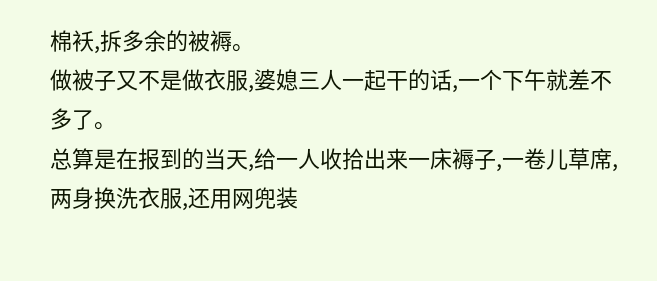棉袄,拆多余的被褥。
做被子又不是做衣服,婆媳三人一起干的话,一个下午就差不多了。
总算是在报到的当天,给一人收拾出来一床褥子,一卷儿草席,两身换洗衣服,还用网兜装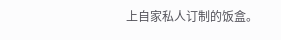上自家私人订制的饭盒。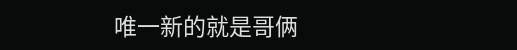唯一新的就是哥俩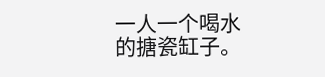一人一个喝水的搪瓷缸子。